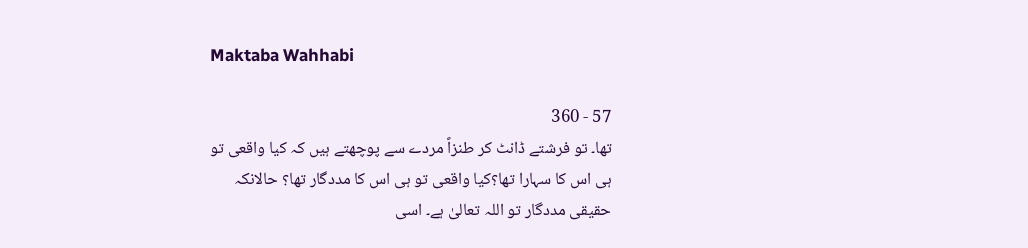Maktaba Wahhabi

57 - 360
تھا۔ تو فرشتے ڈانٹ کر طنزاً مردے سے پوچھتے ہیں کہ کیا واقعی تو ہی اس کا سہارا تھا؟کیا واقعی تو ہی اس کا مددگار تھا؟ حالانکہ حقیقی مددگار تو اللہ تعالیٰ ہے۔ اسی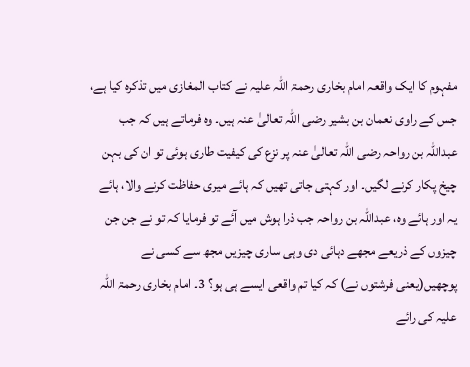مفہوم کا ایک واقعہ امام بخاری رحمۃ اللہ علیہ نے کتاب المغازی میں تذکرہ کیا ہے، جس کے راوی نعمان بن بشیر رضی اللہ تعالیٰ عنہ ہیں۔ وہ فرماتے ہیں کہ جب عبداللہ بن رواحہ رضی اللہ تعالیٰ عنہ پر نزع کی کیفیت طاری ہوئی تو ان کی بہن چیخ پکار کرنے لگیں۔ اور کہتی جاتی تھیں کہ ہائے میری حفاظت کرنے والا، ہائے یہ اور ہائے وہ، عبداللہ بن رواحہ جب ذرا ہوش میں آئے تو فرمایا کہ تو نے جن جن چیزوں کے ذریعے مجھے دہائی دی وہی ساری چیزیں مجھ سے کسی نے پوچھیں(یعنی فرشتوں نے) کہ کیا تم واقعی ایسے ہی ہو؟ 3۔ امام بخاری رحمۃ اللہ علیہ کی رائے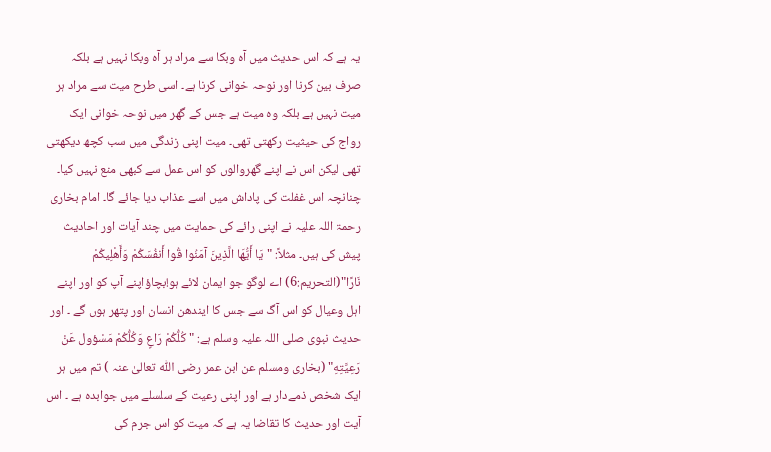یہ ہے کہ اس حدیث میں آہ وبکا سے مراد ہر آہ وبکا نہیں ہے بلکہ صرف بین کرنا اور نوحہ خوانی کرنا ہے۔ اسی طرح میت سے مراد ہر میت نہیں ہے بلکہ وہ میت ہے جس کے گھر میں نوحہ خوانی ایک رواج کی حیثیت رکھتی تھی۔ میت اپنی زندگی میں سب کچھ دیکھتی تھی لیکن اس نے اپنے گھروالوں کو اس عمل سے کبھی منع نہیں کیا۔ چنانچہ اس غفلت کی پاداش میں اسے عذاب دیا جائے گا۔ امام بخاری رحمۃ اللہ علیہ نے اپنی رائے کی حمایت میں چند آیات اور احادیث پیش کی ہیں۔ مثلاً: "يَا أَيُّهَا الَّذِينَ آمَنُوا قُوا أَنفُسَكُمْ وَأَهْلِيكُمْ نَارًا"(التحریم:6) اے لوگو جو ایمان لائے ہو!بچاؤاپنے آپ کو اور اپنے اہل وعیال کو اس آگ سے جس کا ایندھن انسان اور پتھر ہوں گے ۔ اور حدیث نبوی صلی اللہ علیہ وسلم ہے: "كُلُّكُمْ رَاعٍ وَكُلُّكُمْ مَسْؤول عَنْ رَعِيَّتِهِ" (بخاری ومسلم عن ابن عمر رضی اللّٰه تعالیٰ عنہ ) تم میں ہر ایک شخص ذمےدار ہے اور اپنی رعیت کے سلسلے میں جوابدہ ہے ۔ اس آیت اور حدیث کا تقاضا یہ ہے کہ میت کو اس جرم کی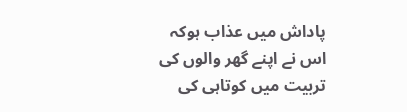پاداش میں عذاب ہوکہ اس نے اپنے گھر والوں کی تربیت میں کوتاہی کی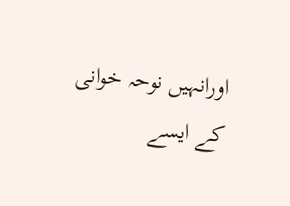اورانہیں نوحہ خوانی کے ایسے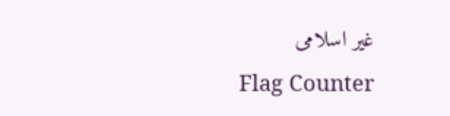غیر اسلامی
Flag Counter